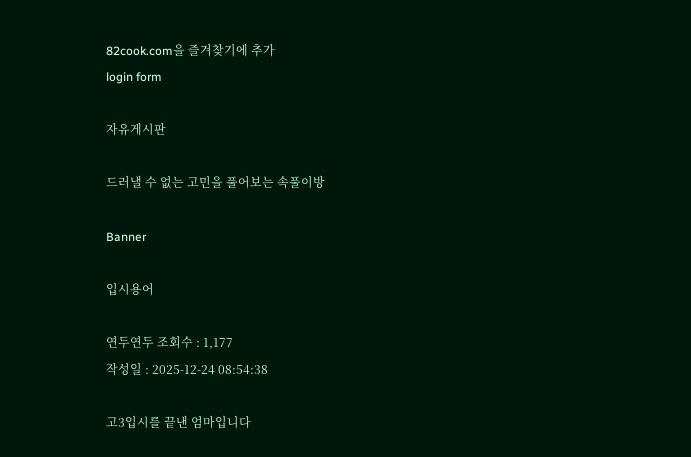82cook.com을 즐겨찾기에 추가
login form

자유게시판

드러낼 수 없는 고민을 풀어보는 속풀이방

Banner

입시용어

연두연두 조회수 : 1,177
작성일 : 2025-12-24 08:54:38

고3입시를 끝낸 엄마입니다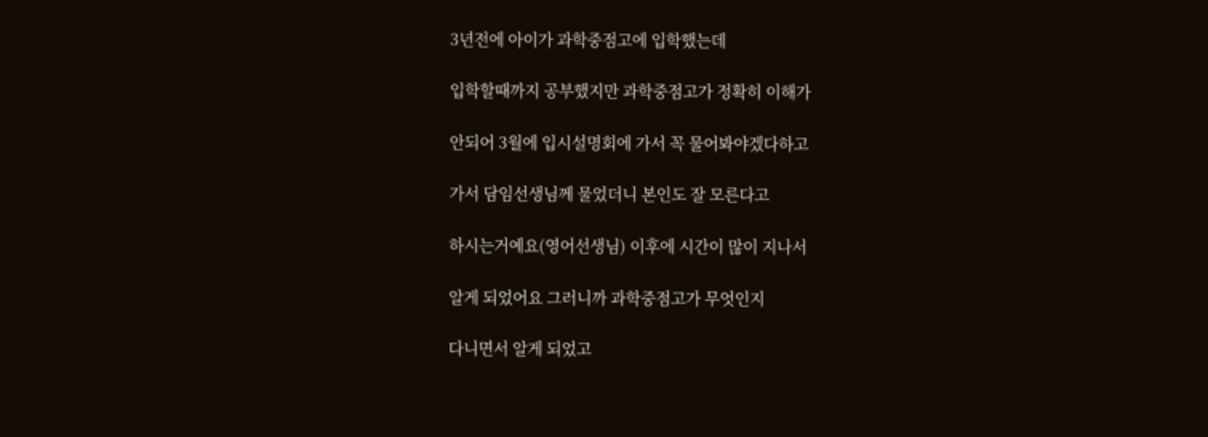3년전에 아이가 과학중점고에 입학했는데

입학할때까지 공부했지만 과학중점고가 정확히 이해가

안되어 3월에 입시설명회에 가서 꼭 물어봐야겠다하고

가서 담임선생님께 물었더니 본인도 잘 모른다고

하시는거예요(영어선생님) 이후에 시간이 많이 지나서

알게 되었어요 그러니까 과학중점고가 무엇인지

다니면서 알게 되었고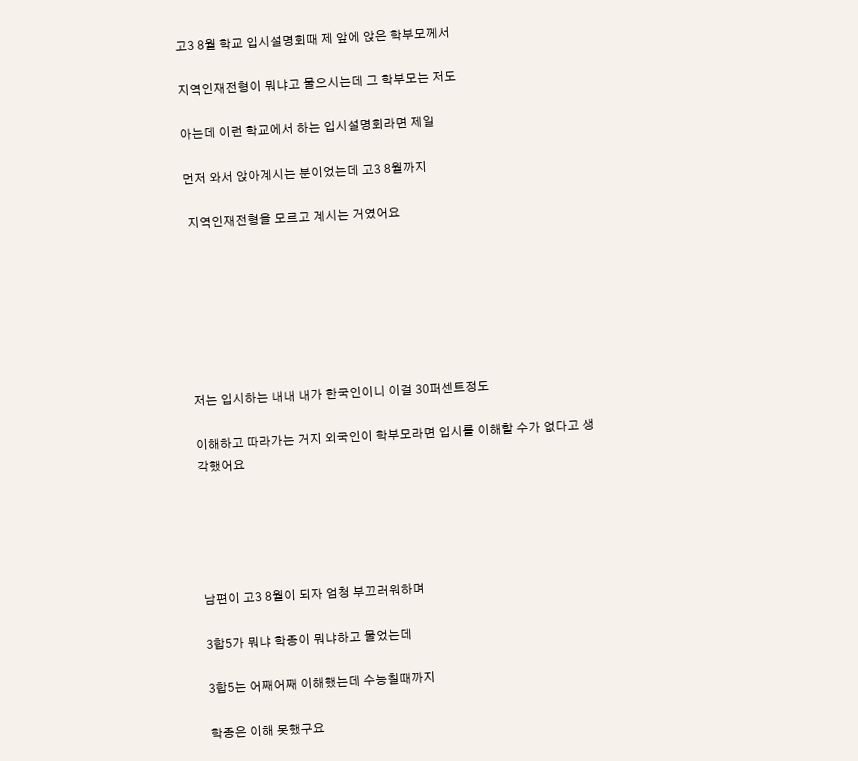고3 8월 학교 입시설명회때 제 앞에 앉은 학부모께서

지역인재전형이 뭐냐고 물으시는데 그 학부모는 저도

아는데 이런 학교에서 하는 입시설명회라면 제일

먼저 와서 앉아계시는 분이었는데 고3 8월까지

 지역인재전형을 모르고 계시는 거였어요







저는 입시하는 내내 내가 한국인이니 이걸 30퍼센트정도

이해하고 따라가는 거지 외국인이 학부모라면 입시를 이해할 수가 없다고 생각했어요





남편이 고3 8월이 되자 엄청 부끄러워하며

3합5가 뭐냐 학종이 뭐냐하고 물었는데

3합5는 어째어째 이해했는데 수능칠때까지

학종은 이해 못했구요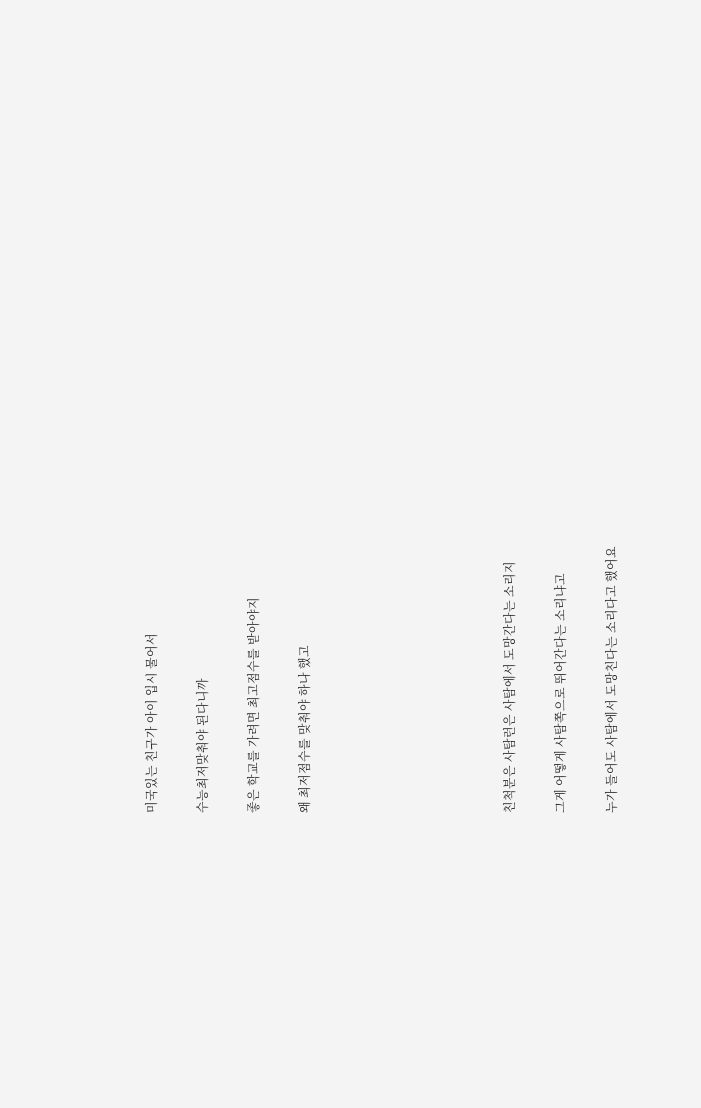미국있는 친구가 아이 입시 물어서

수능최저맞춰야 된다니까

좋은 학교를 가려면 최고점수를 받아야지

왜 최저점수를 맞춰야 하나 했고







친척분은 사탐런은 사탐에서 도망간다는 소리지

그게 어떻게 사탐쪽으로 뛰어간다는 소리냐고

누가 들어도 사탐에서 도망친다는 소리다고 했어요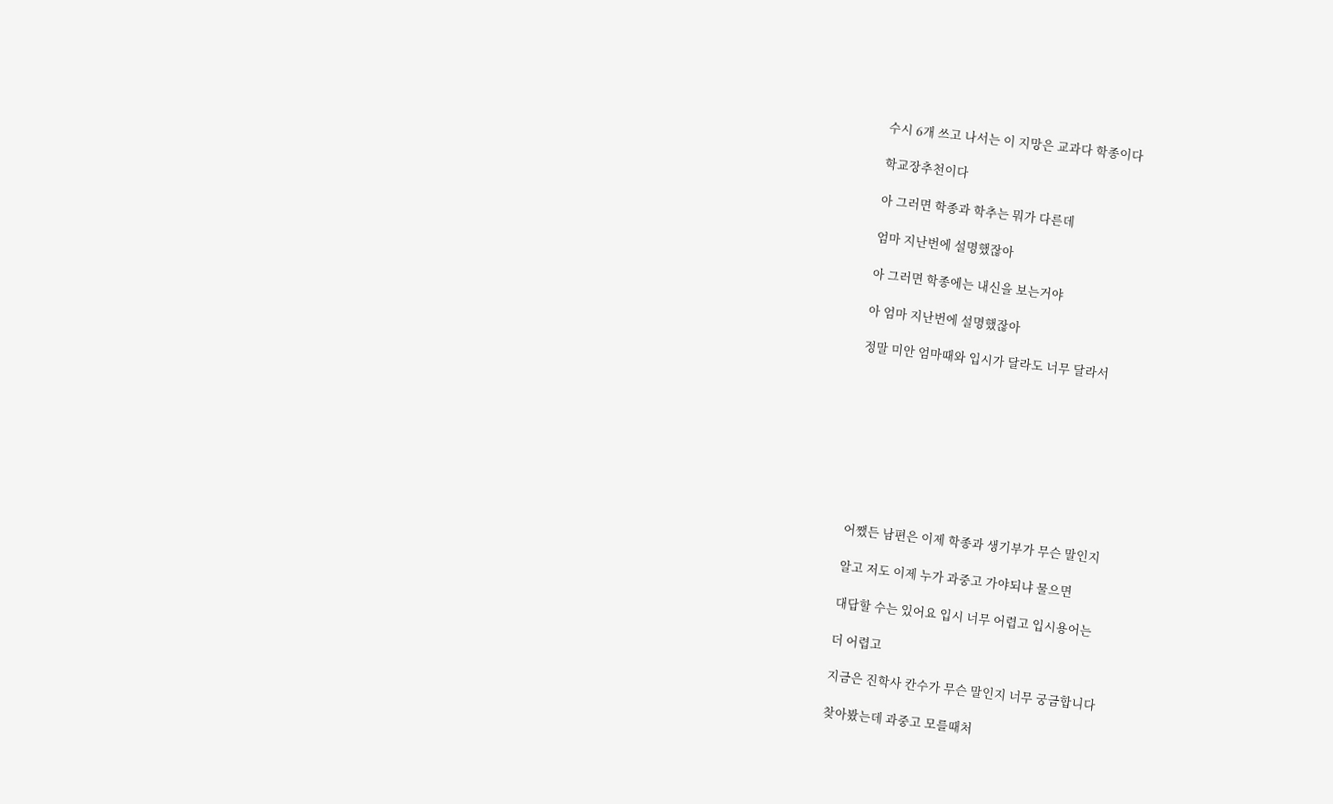수시 6개 쓰고 나서는 이 지망은 교과다 학종이다

학교장추천이다

아 그러면 학종과 학추는 뭐가 다른데

엄마 지난번에 설명했잖아

아 그러면 학종에는 내신을 보는거야

아 엄마 지난번에 설명했잖아

정말 미안 엄마때와 입시가 달라도 너무 달라서









어쨌든 남편은 이제 학종과 생기부가 무슨 말인지

알고 저도 이제 누가 과중고 가야되냐 물으면

대답할 수는 있어요 입시 너무 어렵고 입시용어는

더 어렵고

지금은 진학사 칸수가 무슨 말인지 너무 궁금합니다

찾아봤는데 과중고 모를때처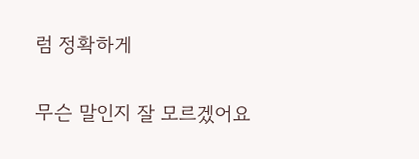럼 정확하게

무슨 말인지 잘 모르겠어요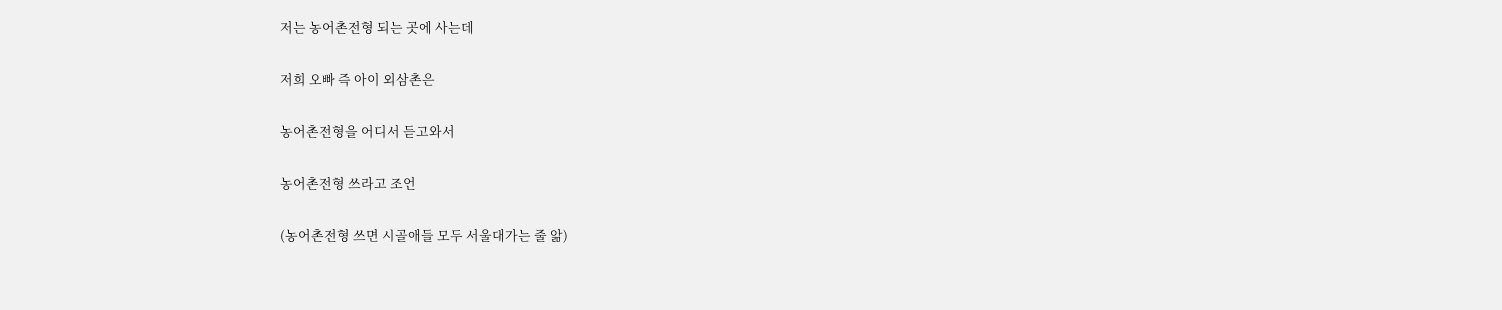저는 농어촌전형 되는 곳에 사는데

저희 오빠 즉 아이 외삼촌은

농어촌전형을 어디서 듣고와서

농어촌전형 쓰라고 조언

(농어촌전형 쓰면 시골애들 모두 서울대가는 줄 앎)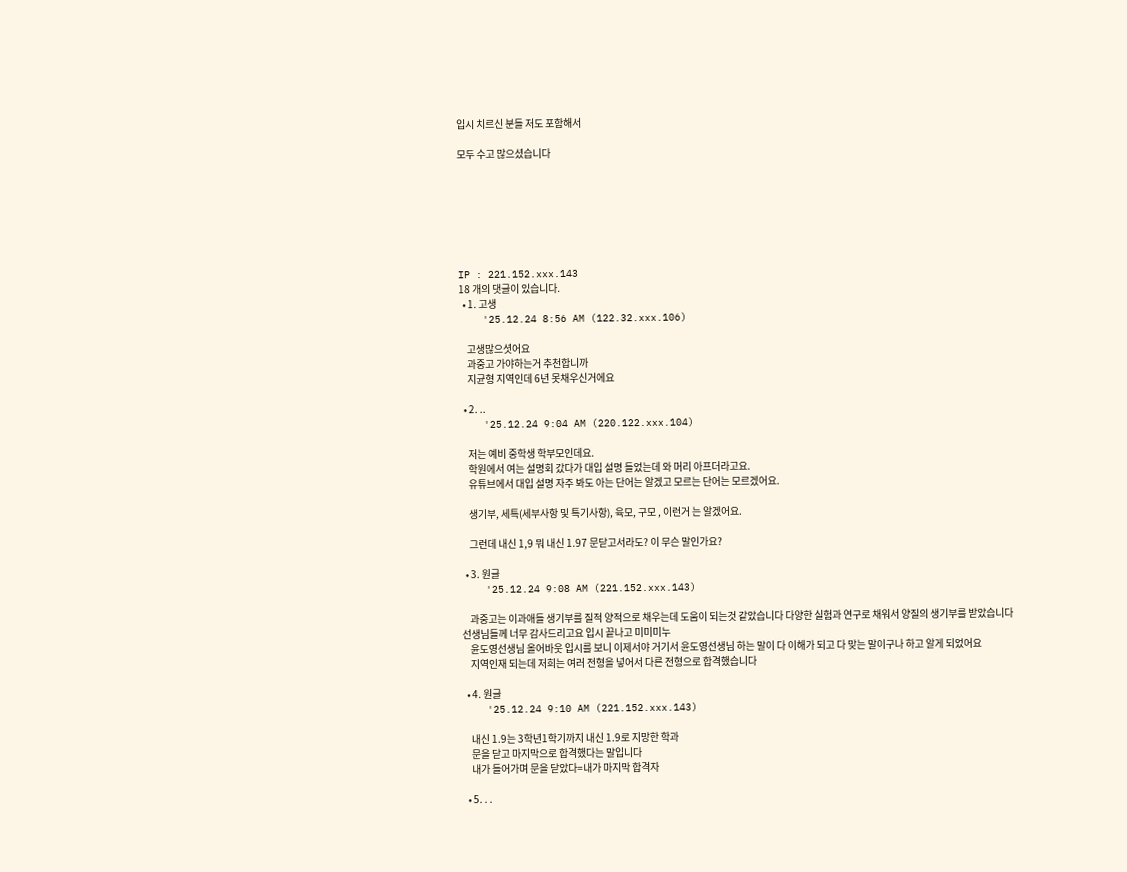입시 치르신 분들 저도 포함해서

모두 수고 많으셨습니다







IP : 221.152.xxx.143
18 개의 댓글이 있습니다.
  • 1. 고생
    '25.12.24 8:56 AM (122.32.xxx.106)

    고생많으셧어요
    과중고 가야하는거 추천합니까
    지균형 지역인데 6년 못채우신거에요

  • 2. ..
    '25.12.24 9:04 AM (220.122.xxx.104)

    저는 예비 중학생 학부모인데요.
    학원에서 여는 설명회 갔다가 대입 설명 들었는데 와 머리 아프더라고요.
    유튜브에서 대입 설명 자주 봐도 아는 단어는 알겠고 모르는 단어는 모르겠어요.

    생기부, 세특(세부사항 및 특기사항), 육모, 구모 , 이런거 는 알겠어요.

    그런데 내신 1,9 뭐 내신 1.97 문닫고서라도? 이 무슨 말인가요?

  • 3. 원글
    '25.12.24 9:08 AM (221.152.xxx.143)

    과중고는 이과애들 생기부를 질적 양적으로 채우는데 도움이 되는것 같았습니다 다양한 실험과 연구로 채워서 양질의 생기부를 받았습니다 선생님들께 너무 감사드리고요 입시 끝나고 미미미누
    윤도영선생님 올어바웃 입시를 보니 이제서야 거기서 윤도영선생님 하는 말이 다 이해가 되고 다 맞는 말이구나 하고 알게 되었어요
    지역인재 되는데 저희는 여러 전형을 넣어서 다른 전형으로 합격했습니다

  • 4. 원글
    '25.12.24 9:10 AM (221.152.xxx.143)

    내신 1.9는 3학년1학기까지 내신 1.9로 지망한 학과
    문을 닫고 마지막으로 합격했다는 말입니다
    내가 들어가며 문을 닫았다=내가 마지막 합격자

  • 5. . .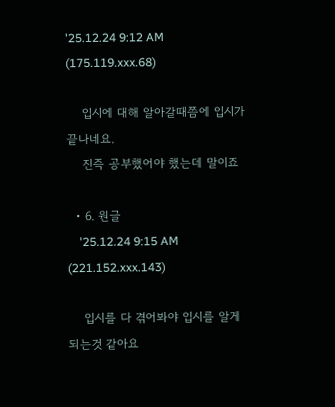'25.12.24 9:12 AM (175.119.xxx.68)

    입시에 대해 알아갈때쯤에 입시가 끝나네요.
    진즉 공부했어야 했는데 말이죠

  • 6. 원글
    '25.12.24 9:15 AM (221.152.xxx.143)

    입시를 다 겪어봐야 입시를 알게 되는것 같아요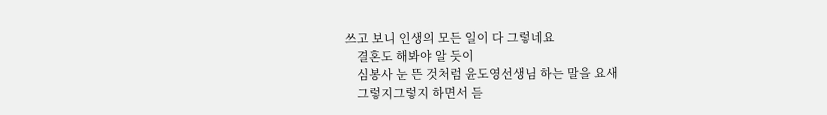쓰고 보니 인생의 모든 일이 다 그렇네요
    결혼도 해봐야 알 듯이
    심봉사 눈 뜬 것처럼 윤도영선생님 하는 말을 요새
    그렇지그렇지 하면서 듣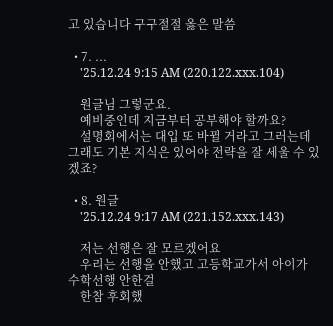고 있습니다 구구절절 옳은 말씀

  • 7. ...
    '25.12.24 9:15 AM (220.122.xxx.104)

    원글님 그렇군요.
    예비중인데 지금부터 공부해야 할까요?
    설명회에서는 대입 또 바뀔 거라고 그러는데 그래도 기본 지식은 있어야 전략을 잘 세울 수 있겠죠?

  • 8. 원글
    '25.12.24 9:17 AM (221.152.xxx.143)

    저는 선행은 잘 모르겠어요
    우리는 선행을 안했고 고등학교가서 아이가 수학선행 안한걸
    한참 후회했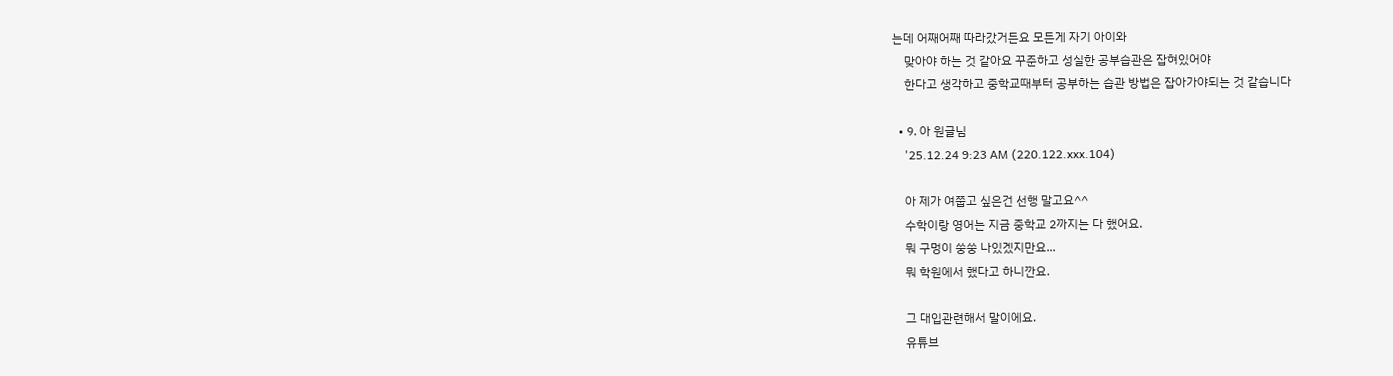는데 어째어째 따라갔거든요 모든게 자기 아이와
    맞아야 하는 것 같아요 꾸준하고 성실한 공부습관은 잡혀있어야
    한다고 생각하고 중학교때부터 공부하는 습관 방법은 잡아가야되는 것 같습니다

  • 9. 아 원글님
    '25.12.24 9:23 AM (220.122.xxx.104)

    아 제가 여쭙고 싶은건 선행 말고요^^
    수학이랑 영어는 지금 중학교 2까지는 다 했어요.
    뭐 구멍이 쑹쑹 나있겠지만요...
    뭐 학원에서 했다고 하니깐요.

    그 대입관련해서 말이에요.
    유튜브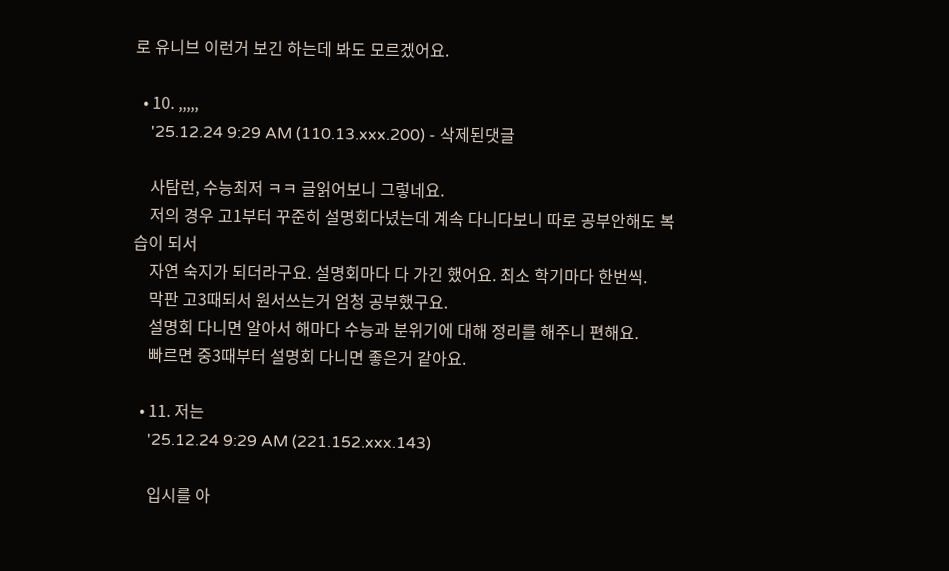로 유니브 이런거 보긴 하는데 봐도 모르겠어요.

  • 10. ,,,,,
    '25.12.24 9:29 AM (110.13.xxx.200) - 삭제된댓글

    사탐런, 수능최저 ㅋㅋ 글읽어보니 그렇네요.
    저의 경우 고1부터 꾸준히 설명회다녔는데 계속 다니다보니 따로 공부안해도 복습이 되서
    자연 숙지가 되더라구요. 설명회마다 다 가긴 했어요. 최소 학기마다 한번씩.
    막판 고3때되서 원서쓰는거 엄청 공부했구요.
    설명회 다니면 알아서 해마다 수능과 분위기에 대해 정리를 해주니 편해요.
    빠르면 중3때부터 설명회 다니면 좋은거 같아요.

  • 11. 저는
    '25.12.24 9:29 AM (221.152.xxx.143)

    입시를 아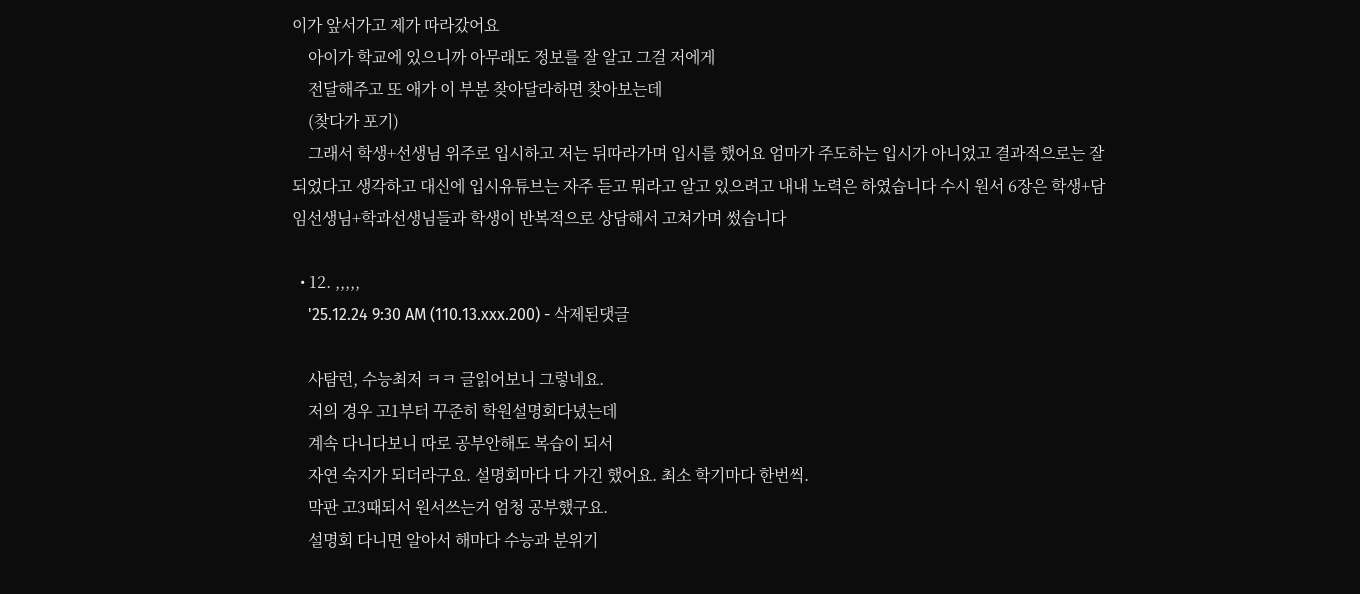이가 앞서가고 제가 따라갔어요
    아이가 학교에 있으니까 아무래도 정보를 잘 알고 그걸 저에게
    전달해주고 또 애가 이 부분 찾아달라하면 찾아보는데
    (찾다가 포기)
    그래서 학생+선생님 위주로 입시하고 저는 뒤따라가며 입시를 했어요 엄마가 주도하는 입시가 아니었고 결과적으로는 잘 되었다고 생각하고 대신에 입시유튜브는 자주 듣고 뭐라고 알고 있으려고 내내 노력은 하였습니다 수시 원서 6장은 학생+담임선생님+학과선생님들과 학생이 반복적으로 상담해서 고쳐가며 썼습니다

  • 12. ,,,,,
    '25.12.24 9:30 AM (110.13.xxx.200) - 삭제된댓글

    사탐런, 수능최저 ㅋㅋ 글읽어보니 그렇네요.
    저의 경우 고1부터 꾸준히 학원설명회다녔는데
    계속 다니다보니 따로 공부안해도 복습이 되서
    자연 숙지가 되더라구요. 설명회마다 다 가긴 했어요. 최소 학기마다 한번씩.
    막판 고3때되서 원서쓰는거 엄청 공부했구요.
    설명회 다니면 알아서 해마다 수능과 분위기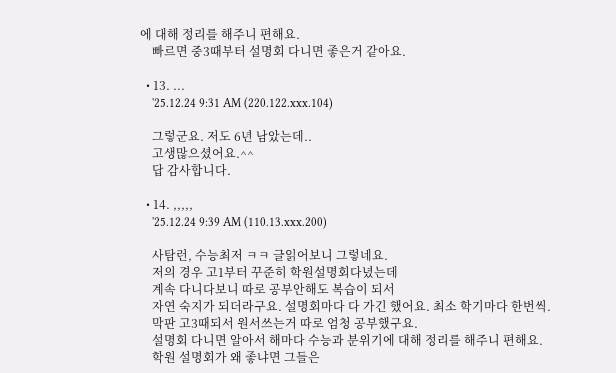에 대해 정리를 해주니 편해요.
    빠르면 중3때부터 설명회 다니면 좋은거 같아요.

  • 13. ...
    '25.12.24 9:31 AM (220.122.xxx.104)

    그렇군요. 저도 6년 남았는데..
    고생많으셨어요.^^
    답 감사합니다.

  • 14. ,,,,,
    '25.12.24 9:39 AM (110.13.xxx.200)

    사탐런, 수능최저 ㅋㅋ 글읽어보니 그렇네요.
    저의 경우 고1부터 꾸준히 학원설명회다녔는데
    계속 다니다보니 따로 공부안해도 복습이 되서
    자연 숙지가 되더라구요. 설명회마다 다 가긴 했어요. 최소 학기마다 한번씩.
    막판 고3때되서 원서쓰는거 따로 엄청 공부했구요.
    설명회 다니면 알아서 해마다 수능과 분위기에 대해 정리를 해주니 편해요.
    학원 설명회가 왜 좋냐면 그들은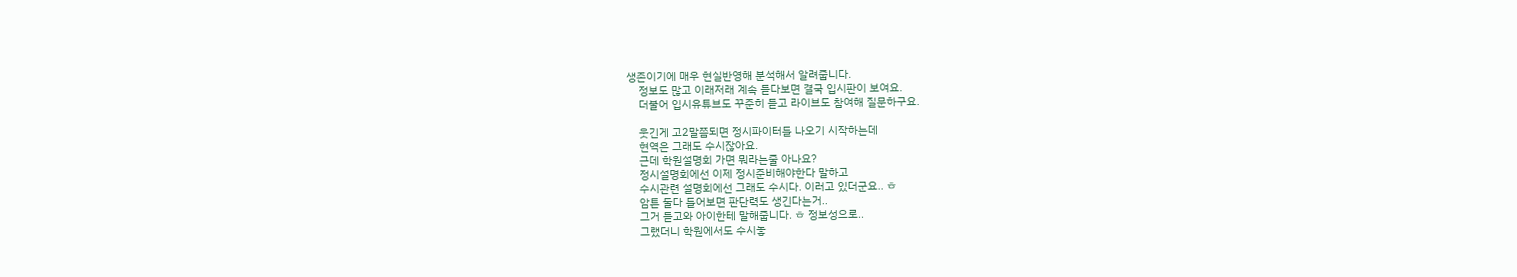생존이기에 매우 현실반영해 분석해서 알려줍니다.
    정보도 많고 이래저래 계속 듣다보면 결국 입시판이 보여요.
    더불어 입시유튜브도 꾸준히 듣고 라이브도 참여해 질문하구요.

    웃긴게 고2말쯤되면 정시파이터들 나오기 시작하는데
    현역은 그래도 수시잖아요.
    근데 학원설명회 가면 뭐라는줄 아나요?
    정시설명회에선 이제 정시준비해야한다 말하고
    수시관련 설명회에선 그래도 수시다. 이러고 있더군요.. ㅎ
    암튼 둘다 들어보면 판단력도 생긴다는거..
    그거 듣고와 아이한테 말해줍니다. ㅎ 정보성으로..
    그랬더니 학원에서도 수시놓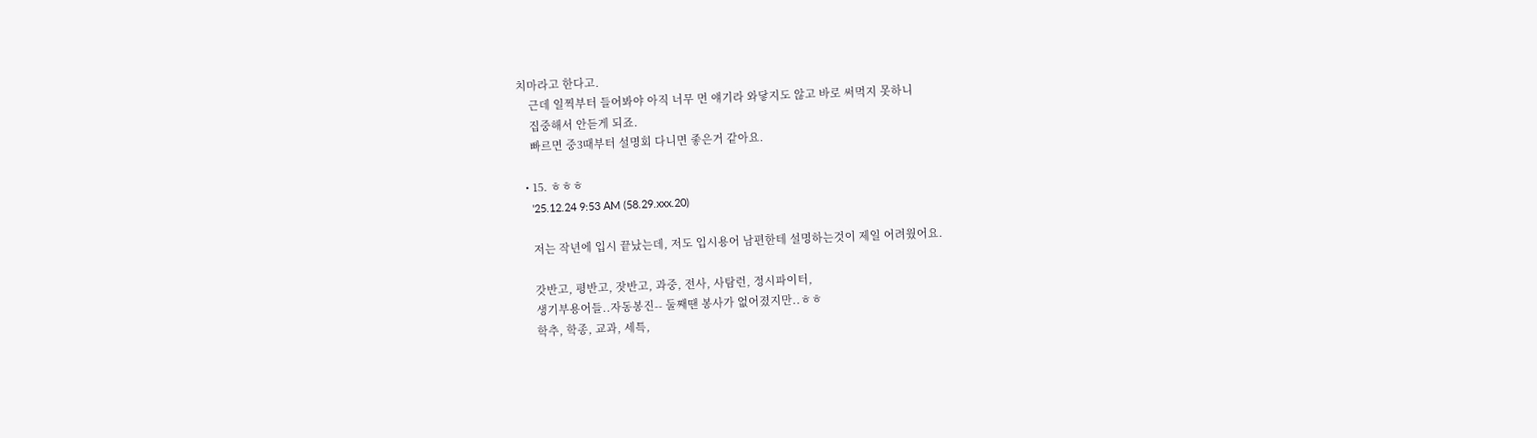치마라고 한다고.
    근데 일찍부터 들어봐야 아직 너무 먼 얘기라 와닿지도 않고 바로 써먹지 못하니
    집중해서 안듣게 되죠.
    빠르면 중3때부터 설명회 다니면 좋은거 같아요.

  • 15. ㅎㅎㅎ
    '25.12.24 9:53 AM (58.29.xxx.20)

    저는 작년에 입시 끝났는데, 저도 입시용어 남편한테 설명하는것이 제일 어려웠어요.

    갓반고, 평반고, 잣반고, 과중, 전사, 사탐런, 정시파이터,
    생기부용어들..자동봉진-- 둘째땐 봉사가 없어졌지만..ㅎㅎ
    학추, 학종, 교과, 세특,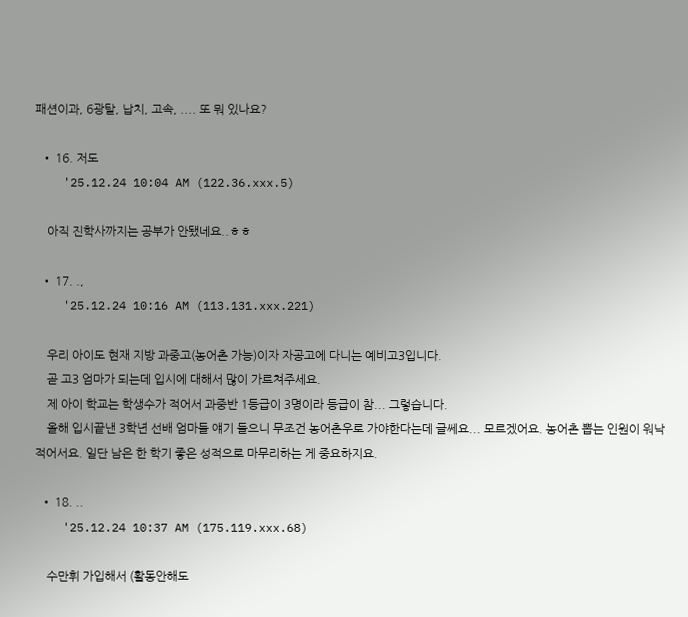패션이과, 6광탈, 납치, 고속, .... 또 뭐 있나요?

  • 16. 저도
    '25.12.24 10:04 AM (122.36.xxx.5)

    아직 진학사까지는 공부가 안됐네요..ㅎㅎ

  • 17. .,
    '25.12.24 10:16 AM (113.131.xxx.221)

    우리 아이도 현재 지방 과중고(농어촌 가능)이자 자공고에 다니는 예비고3입니다.
    곧 고3 엄마가 되는데 입시에 대해서 많이 가르쳐주세요.
    제 아이 학교는 학생수가 적어서 과중반 1등급이 3명이라 등급이 참... 그렇습니다.
    올해 입시끝낸 3학년 선배 엄마들 얘기 들으니 무조건 농어촌우로 가야한다는데 글쎄요... 모르겠어요. 농어촌 뽑는 인원이 워낙 적어서요. 일단 남은 한 학기 좋은 성적으로 마무리하는 게 중요하지요.

  • 18. ..
    '25.12.24 10:37 AM (175.119.xxx.68)

    수만휘 가입해서 (활동안해도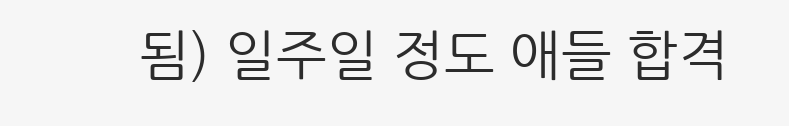됨) 일주일 정도 애들 합격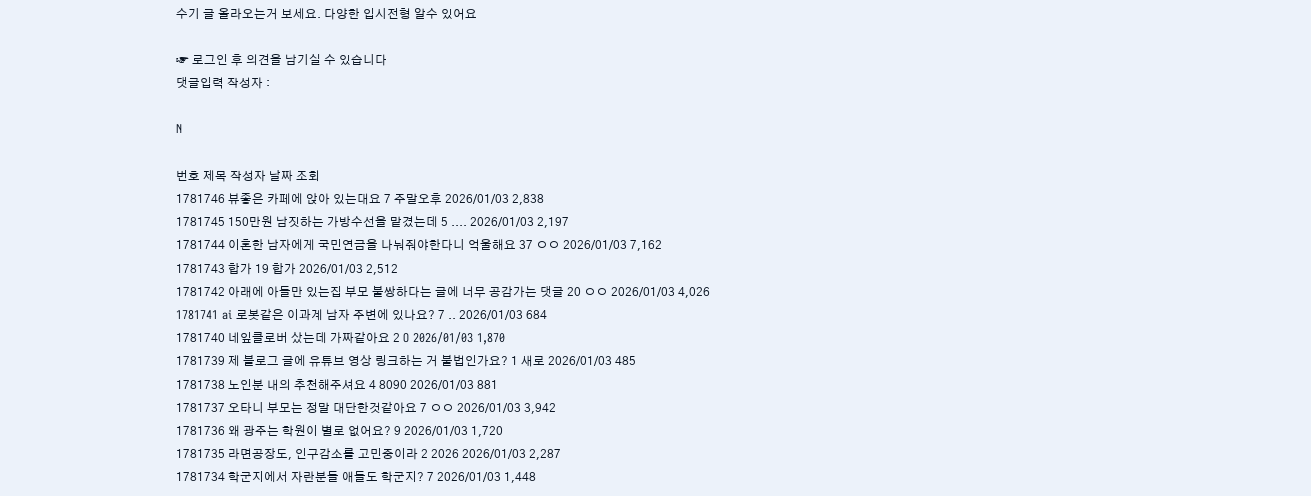수기 글 올라오는거 보세요. 다양한 입시전형 알수 있어요

☞ 로그인 후 의견을 남기실 수 있습니다
댓글입력 작성자 :

N

번호 제목 작성자 날짜 조회
1781746 뷰좋은 카페에 앉아 있는대요 7 주말오후 2026/01/03 2,838
1781745 150만원 남짓하는 가방수선을 맡겼는데 5 .... 2026/01/03 2,197
1781744 이혼한 남자에게 국민연금을 나눠줘야한다니 억울해요 37 ㅇㅇ 2026/01/03 7,162
1781743 합가 19 합가 2026/01/03 2,512
1781742 아래에 아들만 있는집 부모 불쌍하다는 글에 너무 공감가는 댓글 20 ㅇㅇ 2026/01/03 4,026
1781741 ai 로봇같은 이과계 남자 주변에 있나요? 7 .. 2026/01/03 684
1781740 네잎클로버 샀는데 가짜같아요 2 O 2026/01/03 1,870
1781739 제 블로그 글에 유튜브 영상 링크하는 거 불법인가요? 1 새로 2026/01/03 485
1781738 노인분 내의 추천해주셔요 4 8090 2026/01/03 881
1781737 오타니 부모는 정말 대단한것같아요 7 ㅇㅇ 2026/01/03 3,942
1781736 왜 광주는 학원이 별로 없어요? 9 2026/01/03 1,720
1781735 라면공장도, 인구감소를 고민중이라 2 2026 2026/01/03 2,287
1781734 학군지에서 자란분들 애들도 학군지? 7 2026/01/03 1,448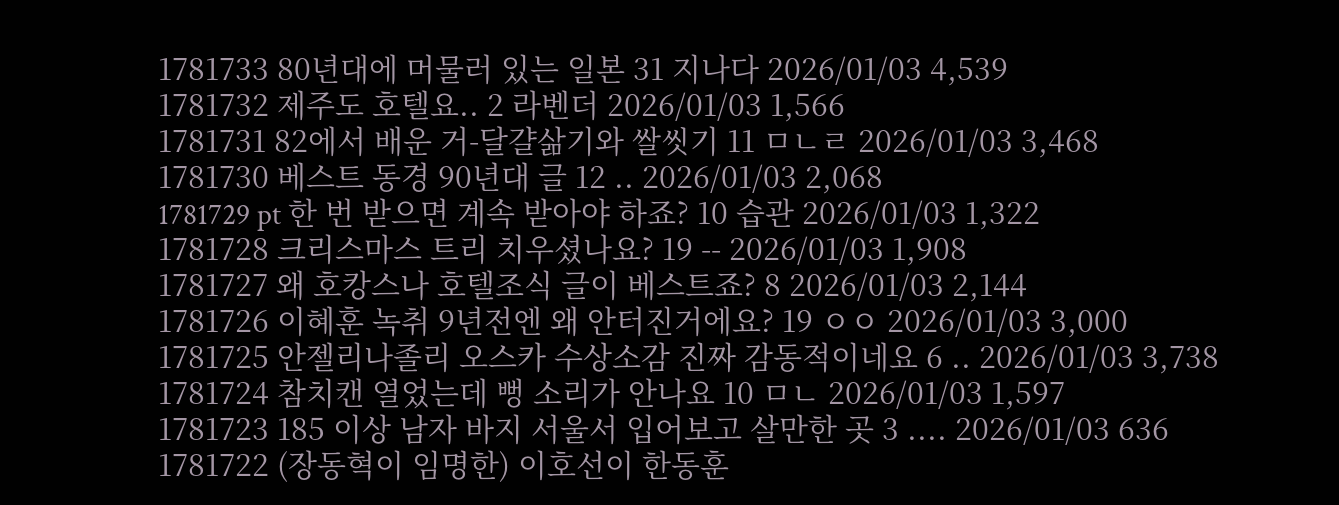1781733 80년대에 머물러 있는 일본 31 지나다 2026/01/03 4,539
1781732 제주도 호텔요.. 2 라벤더 2026/01/03 1,566
1781731 82에서 배운 거-달걀삶기와 쌀씻기 11 ㅁㄴㄹ 2026/01/03 3,468
1781730 베스트 동경 90년대 글 12 .. 2026/01/03 2,068
1781729 pt 한 번 받으면 계속 받아야 하죠? 10 습관 2026/01/03 1,322
1781728 크리스마스 트리 치우셨나요? 19 -- 2026/01/03 1,908
1781727 왜 호캉스나 호텔조식 글이 베스트죠? 8 2026/01/03 2,144
1781726 이혜훈 녹취 9년전엔 왜 안터진거에요? 19 ㅇㅇ 2026/01/03 3,000
1781725 안젤리나졸리 오스카 수상소감 진짜 감동적이네요 6 .. 2026/01/03 3,738
1781724 참치캔 열었는데 뻥 소리가 안나요 10 ㅁㄴ 2026/01/03 1,597
1781723 185 이상 남자 바지 서울서 입어보고 살만한 곳 3 .... 2026/01/03 636
1781722 (장동혁이 임명한) 이호선이 한동훈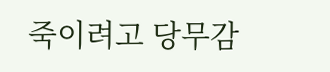죽이려고 당무감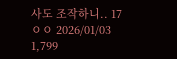사도 조작하니.. 17 ㅇㅇ 2026/01/03 1,799